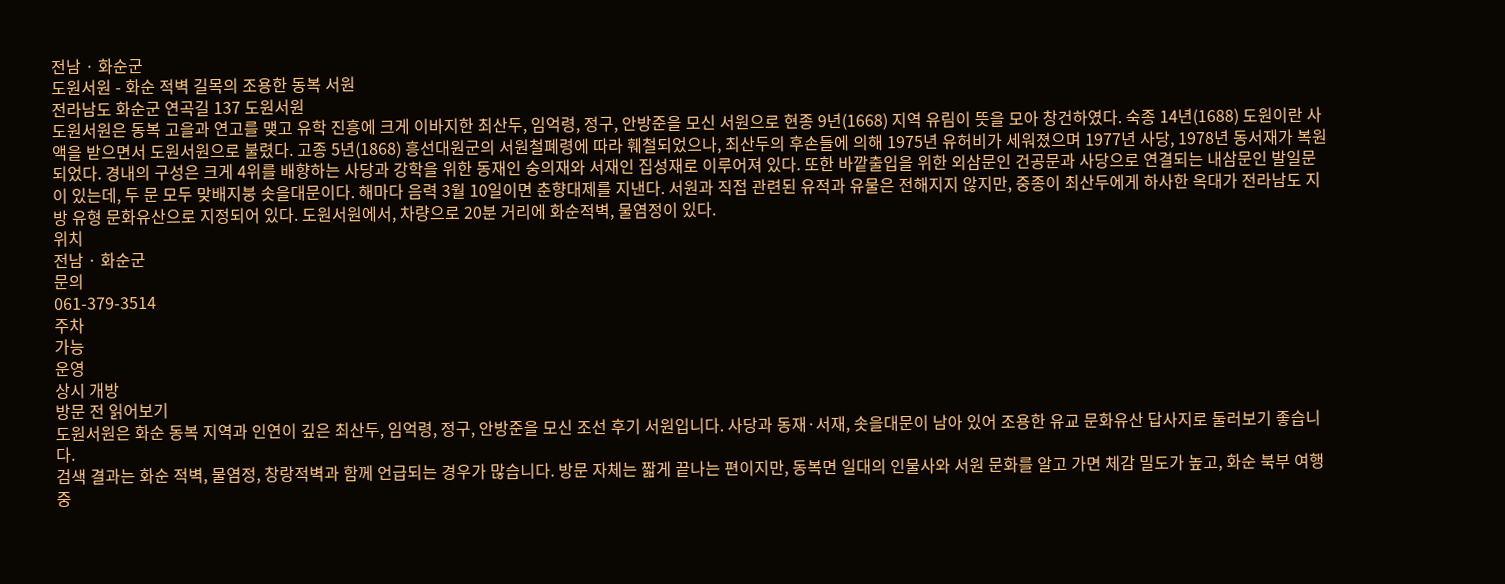전남 · 화순군
도원서원 - 화순 적벽 길목의 조용한 동복 서원
전라남도 화순군 연곡길 137 도원서원
도원서원은 동복 고을과 연고를 맺고 유학 진흥에 크게 이바지한 최산두, 임억령, 정구, 안방준을 모신 서원으로 현종 9년(1668) 지역 유림이 뜻을 모아 창건하였다. 숙종 14년(1688) 도원이란 사액을 받으면서 도원서원으로 불렸다. 고종 5년(1868) 흥선대원군의 서원철폐령에 따라 훼철되었으나, 최산두의 후손들에 의해 1975년 유허비가 세워졌으며 1977년 사당, 1978년 동서재가 복원되었다. 경내의 구성은 크게 4위를 배향하는 사당과 강학을 위한 동재인 숭의재와 서재인 집성재로 이루어져 있다. 또한 바깥출입을 위한 외삼문인 건공문과 사당으로 연결되는 내삼문인 발일문이 있는데, 두 문 모두 맞배지붕 솟을대문이다. 해마다 음력 3월 10일이면 춘향대제를 지낸다. 서원과 직접 관련된 유적과 유물은 전해지지 않지만, 중종이 최산두에게 하사한 옥대가 전라남도 지방 유형 문화유산으로 지정되어 있다. 도원서원에서, 차량으로 20분 거리에 화순적벽, 물염정이 있다.
위치
전남 · 화순군
문의
061-379-3514
주차
가능
운영
상시 개방
방문 전 읽어보기
도원서원은 화순 동복 지역과 인연이 깊은 최산두, 임억령, 정구, 안방준을 모신 조선 후기 서원입니다. 사당과 동재·서재, 솟을대문이 남아 있어 조용한 유교 문화유산 답사지로 둘러보기 좋습니다.
검색 결과는 화순 적벽, 물염정, 창랑적벽과 함께 언급되는 경우가 많습니다. 방문 자체는 짧게 끝나는 편이지만, 동복면 일대의 인물사와 서원 문화를 알고 가면 체감 밀도가 높고, 화순 북부 여행 중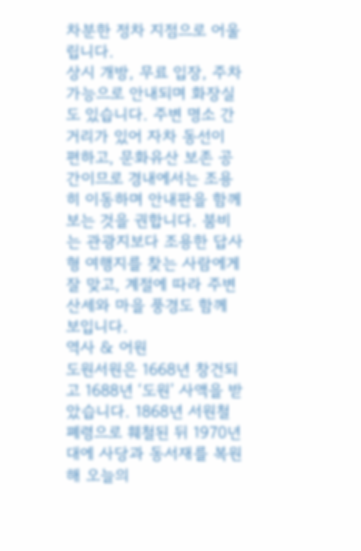차분한 정차 지점으로 어울립니다.
상시 개방, 무료 입장, 주차 가능으로 안내되며 화장실도 있습니다. 주변 명소 간 거리가 있어 자차 동선이 편하고, 문화유산 보존 공간이므로 경내에서는 조용히 이동하며 안내판을 함께 보는 것을 권합니다. 붐비는 관광지보다 조용한 답사형 여행지를 찾는 사람에게 잘 맞고, 계절에 따라 주변 산세와 마을 풍경도 함께 보입니다.
역사 & 어원
도원서원은 1668년 창건되고 1688년 ‘도원’ 사액을 받았습니다. 1868년 서원철폐령으로 훼철된 뒤 1970년대에 사당과 동서재를 복원해 오늘의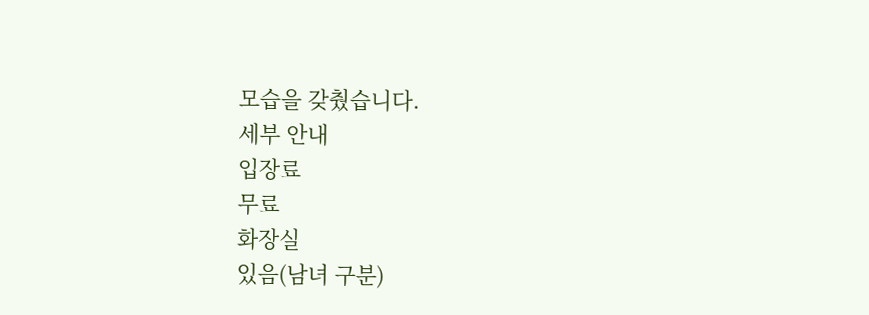모습을 갖췄습니다.
세부 안내
입장료
무료
화장실
있음(남녀 구분)